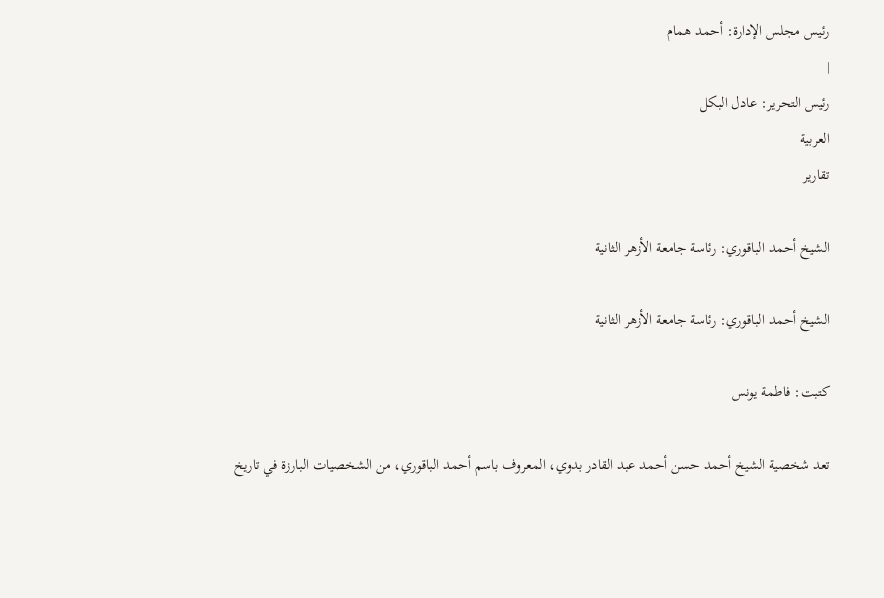رئيس مجلس الإدارة: أحمد همام
|
رئيس التحرير: عادل البكل
العربية
تقارير

الشيخ أحمد الباقوري: رئاسة جامعة الأزهر الثانية

الشيخ أحمد الباقوري: رئاسة جامعة الأزهر الثانية

كتبت: فاطمة يونس

تعد شخصية الشيخ أحمد حسن أحمد عبد القادر بدوي، المعروف باسم أحمد الباقوري، من الشخصيات البارزة في تاريخ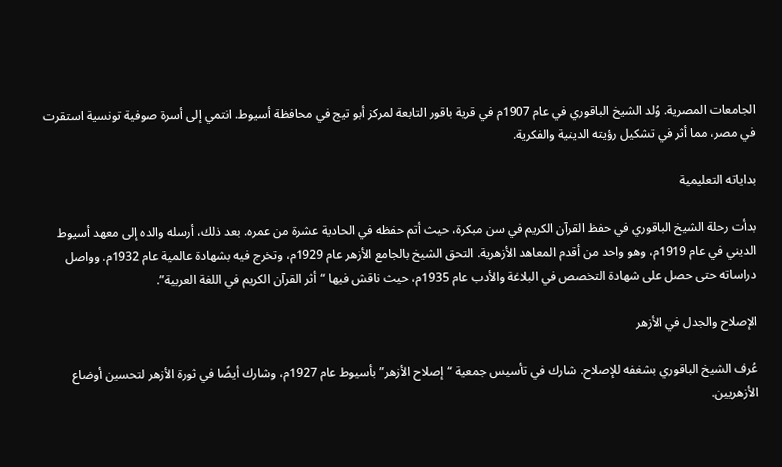الجامعات المصرية. وُلد الشيخ الباقوري في عام 1907م في قرية باقور التابعة لمركز أبو تيج في محافظة أسيوط. انتمي إلى أسرة صوفية تونسية استقرت في مصر، مما أثر في تشكيل رؤيته الدينية والفكرية.

بداياته التعليمية

بدأت رحلة الشيخ الباقوري في حفظ القرآن الكريم في سن مبكرة، حيث أتم حفظه في الحادية عشرة من عمره. بعد ذلك، أرسله والده إلى معهد أسيوط الديني في عام 1919م، وهو واحد من أقدم المعاهد الأزهرية. التحق الشيخ بالجامع الأزهر عام 1929م، وتخرج فيه بشهادة عالمية عام 1932م. وواصل دراساته حتى حصل على شهادة التخصص في البلاغة والأدب عام 1935م، حيث ناقش فيها “أثر القرآن الكريم في اللغة العربية”.

الإصلاح والجدل في الأزهر

عُرف الشيخ الباقوري بشغفه للإصلاح. شارك في تأسيس جمعية “إصلاح الأزهر” بأسيوط عام 1927م، وشارك أيضًا في ثورة الأزهر لتحسين أوضاع الأزهريين.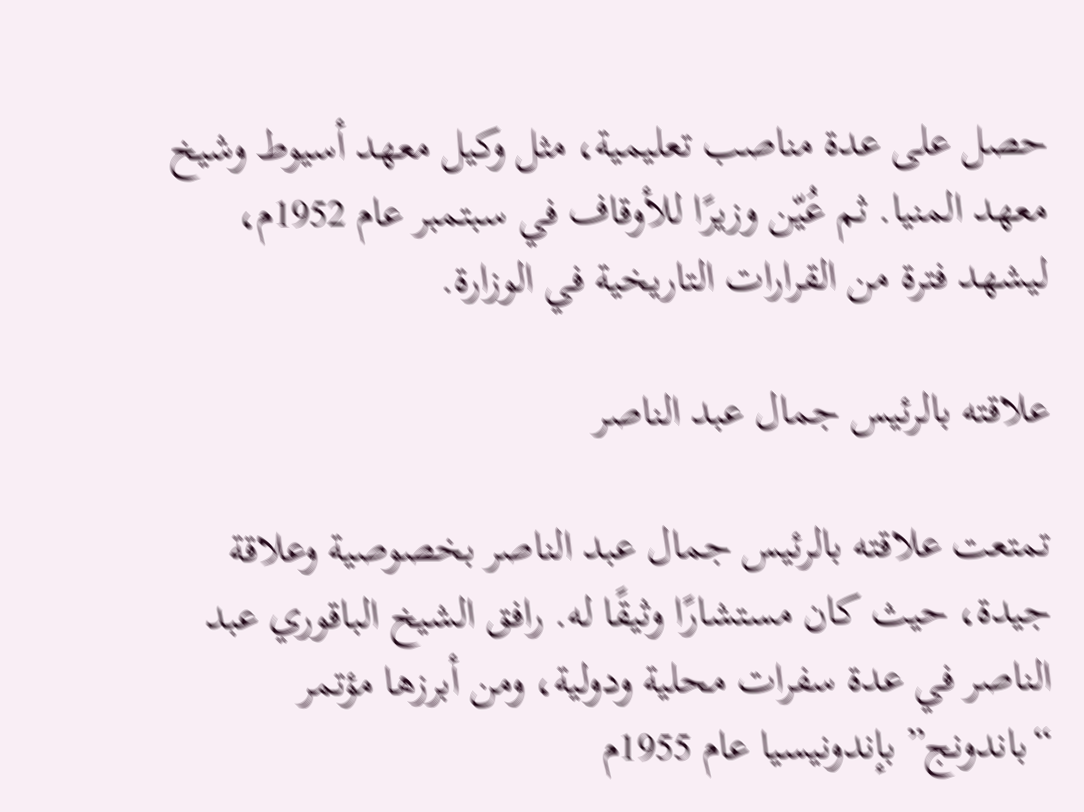حصل على عدة مناصب تعليمية، مثل وكيل معهد أسيوط وشيخ معهد المنيا. ثم عُيّن وزيرًا للأوقاف في سبتمبر عام 1952م، ليشهد فترة من القرارات التاريخية في الوزارة.

علاقته بالرئيس جمال عبد الناصر

تمتعت علاقته بالرئيس جمال عبد الناصر بخصوصية وعلاقة جيدة، حيث كان مستشارًا وثيقًا له. رافق الشيخ الباقوري عبد الناصر في عدة سفرات محلية ودولية، ومن أبرزها مؤتمر “باندونج” بإندونيسيا عام 1955م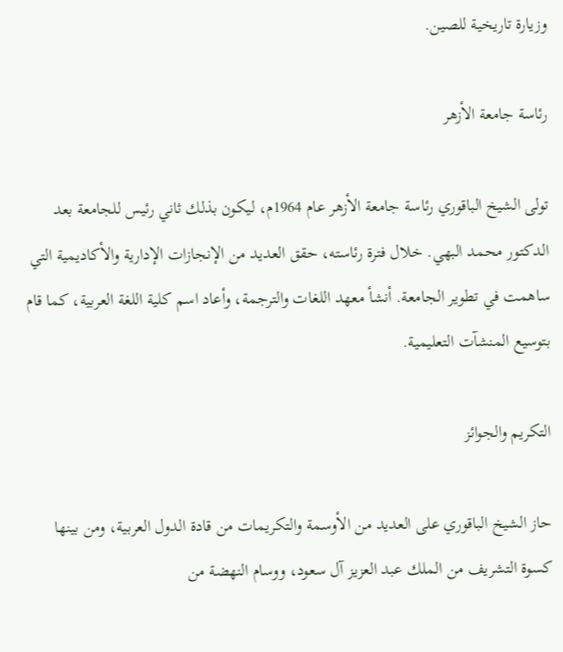وزيارة تاريخية للصين.

رئاسة جامعة الأزهر

تولى الشيخ الباقوري رئاسة جامعة الأزهر عام 1964م، ليكون بذلك ثاني رئيس للجامعة بعد الدكتور محمد البهي. خلال فترة رئاسته، حقق العديد من الإنجازات الإدارية والأكاديمية التي ساهمت في تطوير الجامعة. أنشأ معهد اللغات والترجمة، وأعاد اسم كلية اللغة العربية، كما قام بتوسيع المنشآت التعليمية.

التكريم والجوائز

حاز الشيخ الباقوري على العديد من الأوسمة والتكريمات من قادة الدول العربية، ومن بينها كسوة التشريف من الملك عبد العزيز آل سعود، ووسام النهضة من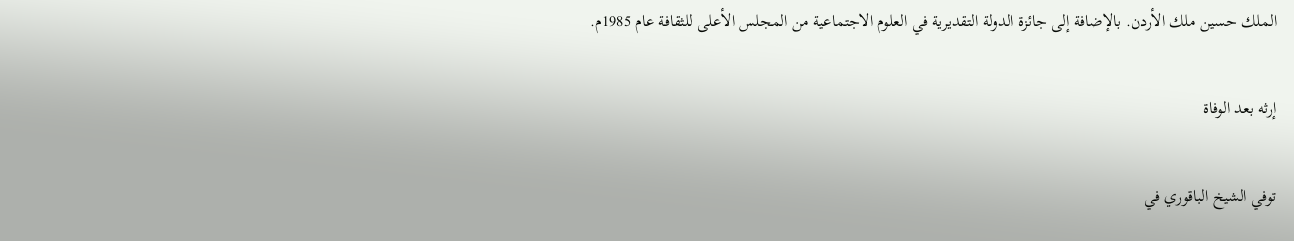الملك حسين ملك الأردن. بالإضافة إلى جائزة الدولة التقديرية في العلوم الاجتماعية من المجلس الأعلى للثقافة عام 1985م.

إرثه بعد الوفاة

توفي الشيخ الباقوري في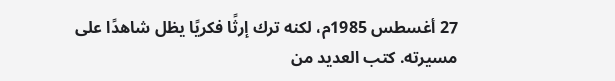27 أغسطس 1985م، لكنه ترك إرثًا فكريًا يظل شاهدًا على مسيرته. كتب العديد من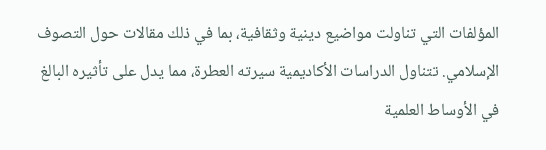المؤلفات التي تناولت مواضيع دينية وثقافية، بما في ذلك مقالات حول التصوف الإسلامي. تتناول الدراسات الأكاديمية سيرته العطرة، مما يدل على تأثيره البالغ في الأوساط العلمية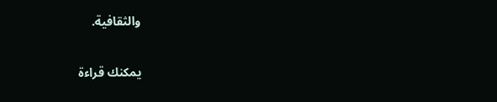والثقافية.

يمكنك قراءة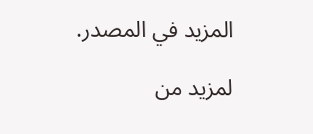المزيد في المصدر.

لمزيد من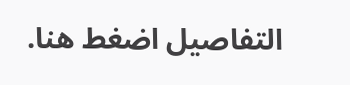التفاصيل اضغط هنا.